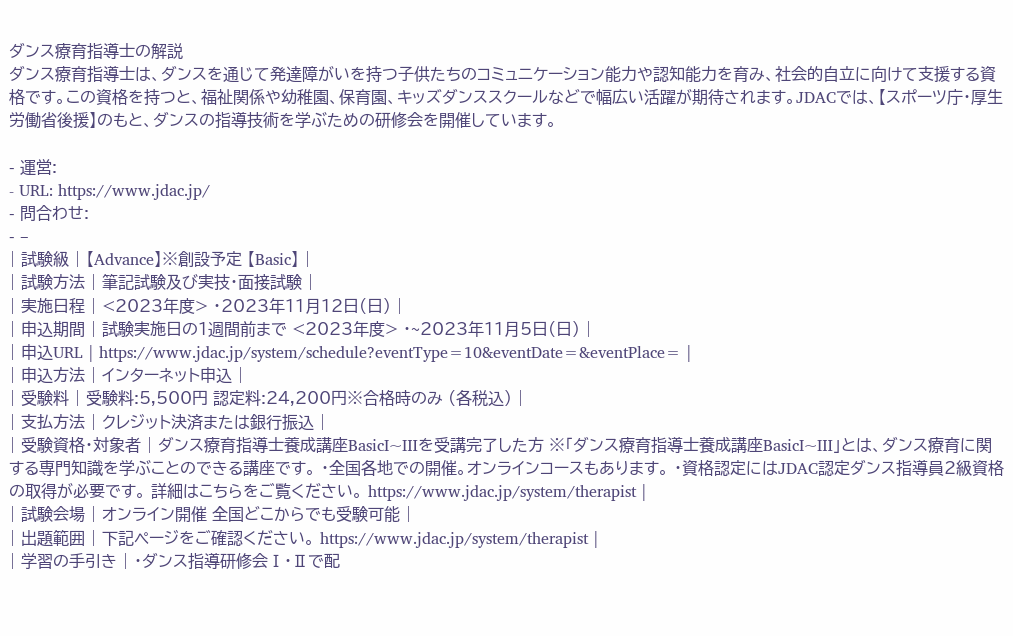ダンス療育指導士の解説
ダンス療育指導士は、ダンスを通じて発達障がいを持つ子供たちのコミュニケーション能力や認知能力を育み、社会的自立に向けて支援する資格です。この資格を持つと、福祉関係や幼稚園、保育園、キッズダンススクールなどで幅広い活躍が期待されます。JDACでは、【スポーツ庁・厚生労働省後援】のもと、ダンスの指導技術を学ぶための研修会を開催しています。

- 運営:
- URL: https://www.jdac.jp/
- 問合わせ:
- –
| 試験級 | 【Advance】※創設予定 【Basic】 |
| 試験方法 | 筆記試験及び実技・面接試験 |
| 実施日程 | <2023年度> ・2023年11月12日(日) |
| 申込期間 | 試験実施日の1週間前まで <2023年度> ・~2023年11月5日(日) |
| 申込URL | https://www.jdac.jp/system/schedule?eventType=10&eventDate=&eventPlace= |
| 申込方法 | インターネット申込 |
| 受験料 | 受験料:5,500円 認定料:24,200円※合格時のみ (各税込) |
| 支払方法 | クレジット決済または銀行振込 |
| 受験資格・対象者 | ダンス療育指導士養成講座BasicI~Ⅲを受講完了した方 ※「ダンス療育指導士養成講座BasicI~Ⅲ」とは、ダンス療育に関する専門知識を学ぶことのできる講座です。 ・全国各地での開催。オンラインコースもあります。 ・資格認定にはJDAC認定ダンス指導員2級資格の取得が必要です。 詳細はこちらをご覧ください。 https://www.jdac.jp/system/therapist |
| 試験会場 | オンライン開催 全国どこからでも受験可能 |
| 出題範囲 | 下記ページをご確認ください。 https://www.jdac.jp/system/therapist |
| 学習の手引き | ・ダンス指導研修会Ⅰ・Ⅱで配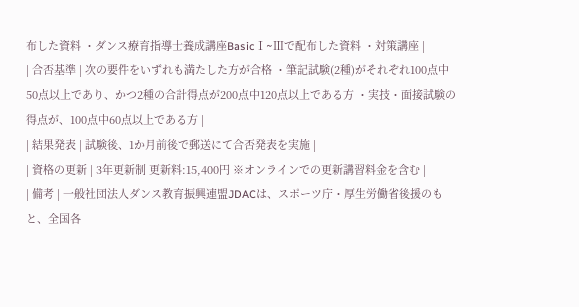布した資料 ・ダンス療育指導士養成講座BasicⅠ~Ⅲで配布した資料 ・対策講座 |
| 合否基準 | 次の要件をいずれも満たした方が合格 ・筆記試験(2種)がそれぞれ100点中50点以上であり、かつ2種の合計得点が200点中120点以上である方 ・実技・面接試験の得点が、100点中60点以上である方 |
| 結果発表 | 試験後、1か月前後で郵送にて合否発表を実施 |
| 資格の更新 | 3年更新制 更新料:15,400円 ※オンラインでの更新講習料金を含む |
| 備考 | 一般社団法人ダンス教育振興連盟JDACは、スポーツ庁・厚生労働省後援のもと、全国各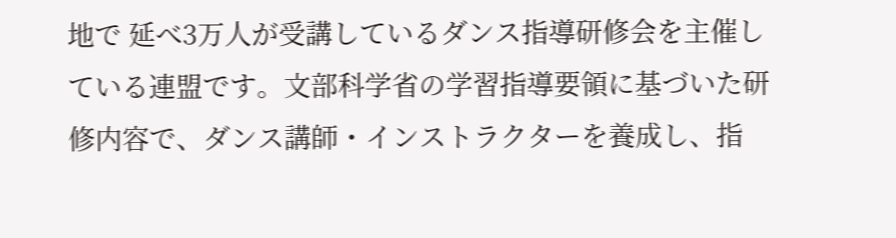地で 延べ3万人が受講しているダンス指導研修会を主催している連盟です。文部科学省の学習指導要領に基づいた研修内容で、ダンス講師・インストラクターを養成し、指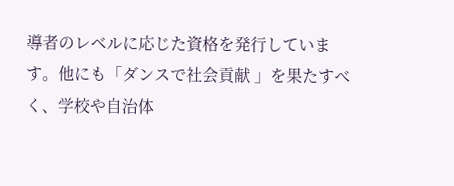導者のレベルに応じた資格を発行しています。他にも「ダンスで社会貢献 」を果たすべく、学校や自治体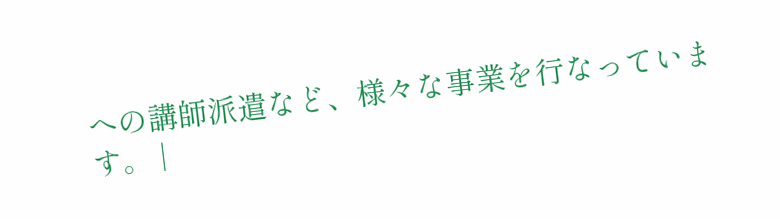への講師派遣など、様々な事業を行なっています。 |